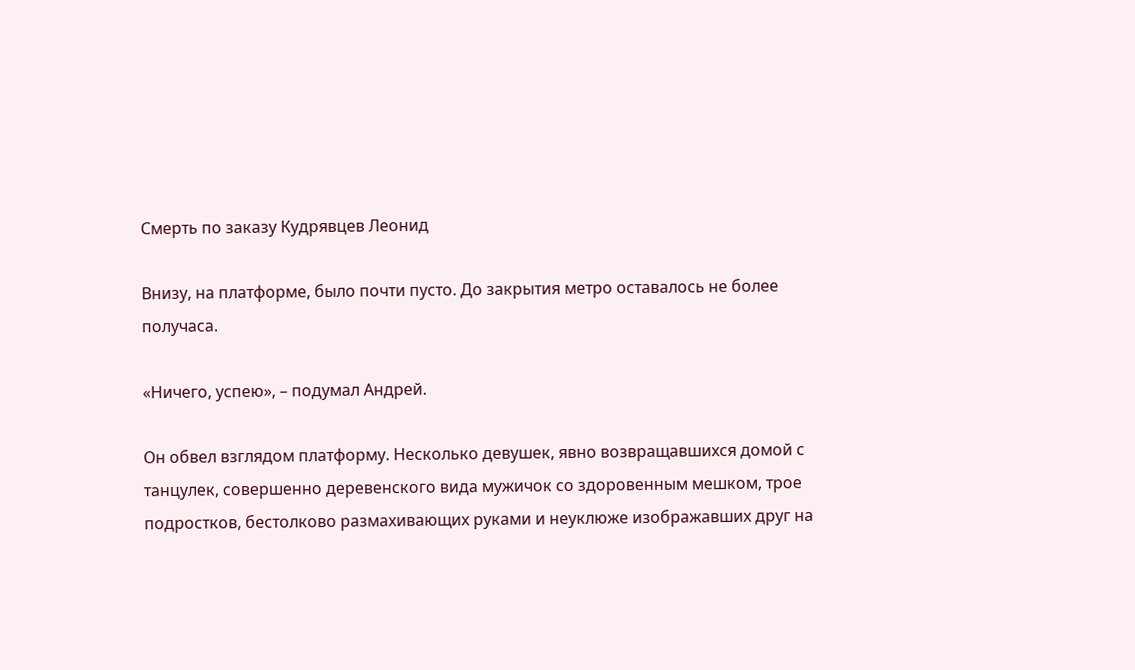Смерть по заказу Кудрявцев Леонид

Внизу, на платформе, было почти пусто. До закрытия метро оставалось не более получаса.

«Ничего, успею», – подумал Андрей.

Он обвел взглядом платформу. Несколько девушек, явно возвращавшихся домой с танцулек, совершенно деревенского вида мужичок со здоровенным мешком, трое подростков, бестолково размахивающих руками и неуклюже изображавших друг на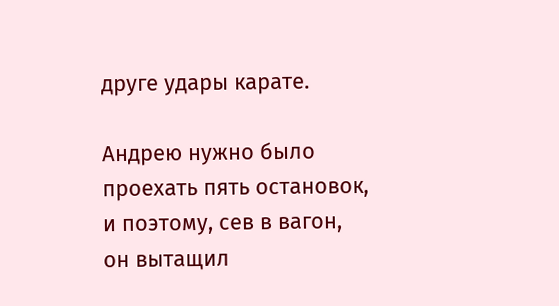друге удары карате.

Андрею нужно было проехать пять остановок, и поэтому, сев в вагон, он вытащил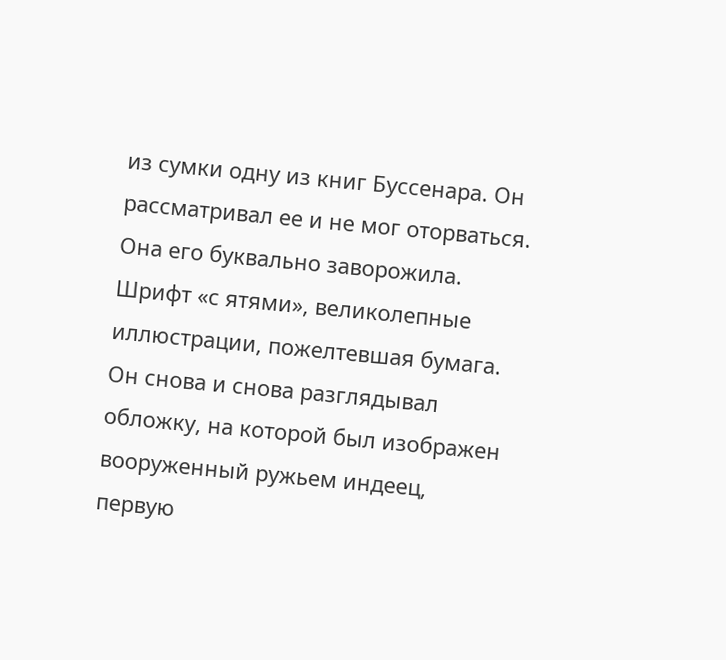из сумки одну из книг Буссенара. Он рассматривал ее и не мог оторваться. Она его буквально заворожила. Шрифт «с ятями», великолепные иллюстрации, пожелтевшая бумага. Он снова и снова разглядывал обложку, на которой был изображен вооруженный ружьем индеец, первую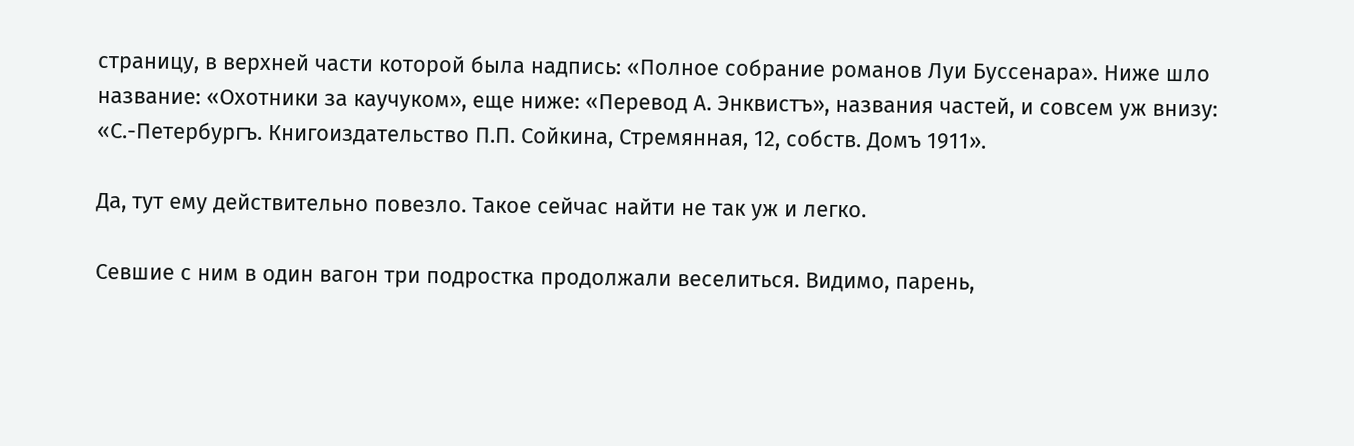страницу, в верхней части которой была надпись: «Полное собрание романов Луи Буссенара». Ниже шло название: «Охотники за каучуком», еще ниже: «Перевод А. Энквистъ», названия частей, и совсем уж внизу: «С.-Петербургъ. Книгоиздательство П.П. Сойкина, Стремянная, 12, собств. Домъ 1911».

Да, тут ему действительно повезло. Такое сейчас найти не так уж и легко.

Севшие с ним в один вагон три подростка продолжали веселиться. Видимо, парень,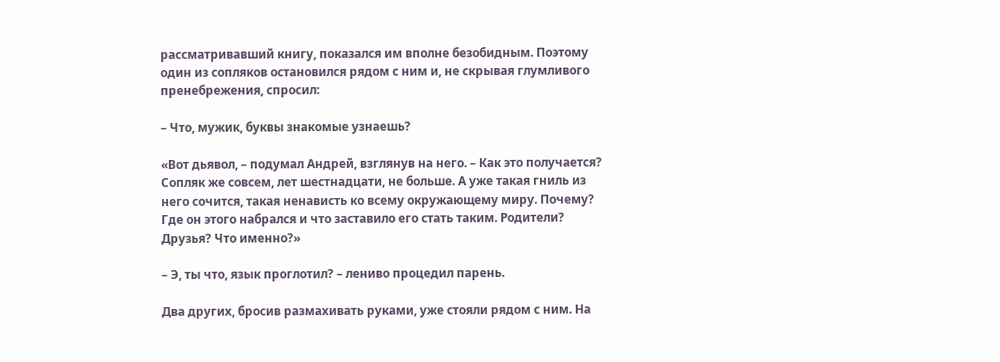рассматривавший книгу, показался им вполне безобидным. Поэтому один из сопляков остановился рядом с ним и, не скрывая глумливого пренебрежения, спросил:

– Что, мужик, буквы знакомые узнаешь?

«Вот дьявол, – подумал Андрей, взглянув на него. – Как это получается? Сопляк же совсем, лет шестнадцати, не больше. А уже такая гниль из него сочится, такая ненависть ко всему окружающему миру. Почему? Где он этого набрался и что заставило его стать таким. Родители? Друзья? Что именно?»

– Э, ты что, язык проглотил? – лениво процедил парень.

Два других, бросив размахивать руками, уже стояли рядом с ним. На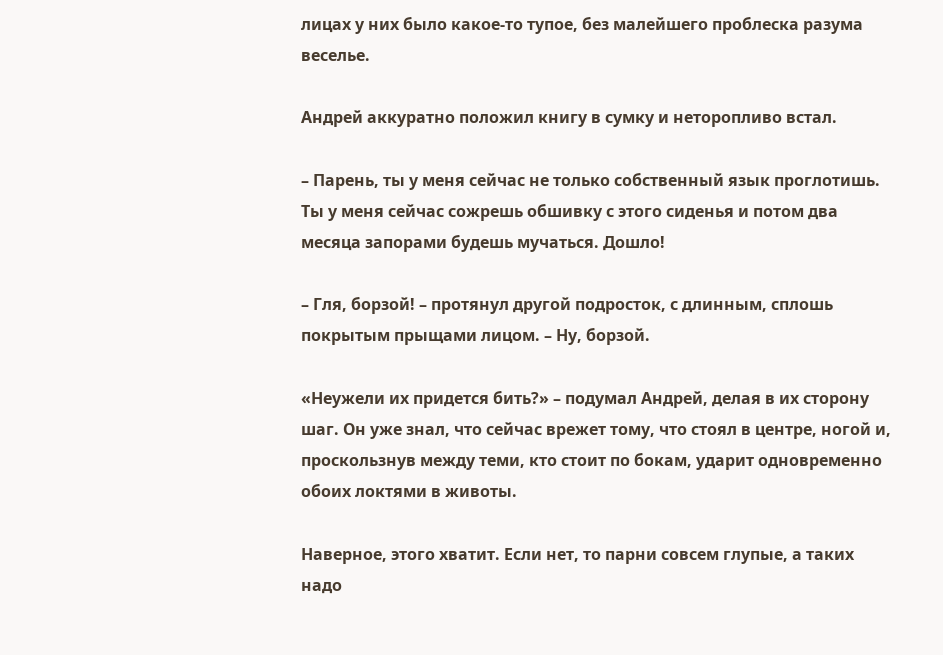лицах у них было какое-то тупое, без малейшего проблеска разума веселье.

Андрей аккуратно положил книгу в сумку и неторопливо встал.

– Парень, ты у меня сейчас не только собственный язык проглотишь. Ты у меня сейчас сожрешь обшивку с этого сиденья и потом два месяца запорами будешь мучаться. Дошло!

– Гля, борзой! – протянул другой подросток, с длинным, сплошь покрытым прыщами лицом. – Ну, борзой.

«Неужели их придется бить?» – подумал Андрей, делая в их сторону шаг. Он уже знал, что сейчас врежет тому, что стоял в центре, ногой и, проскользнув между теми, кто стоит по бокам, ударит одновременно обоих локтями в животы.

Наверное, этого хватит. Если нет, то парни совсем глупые, а таких надо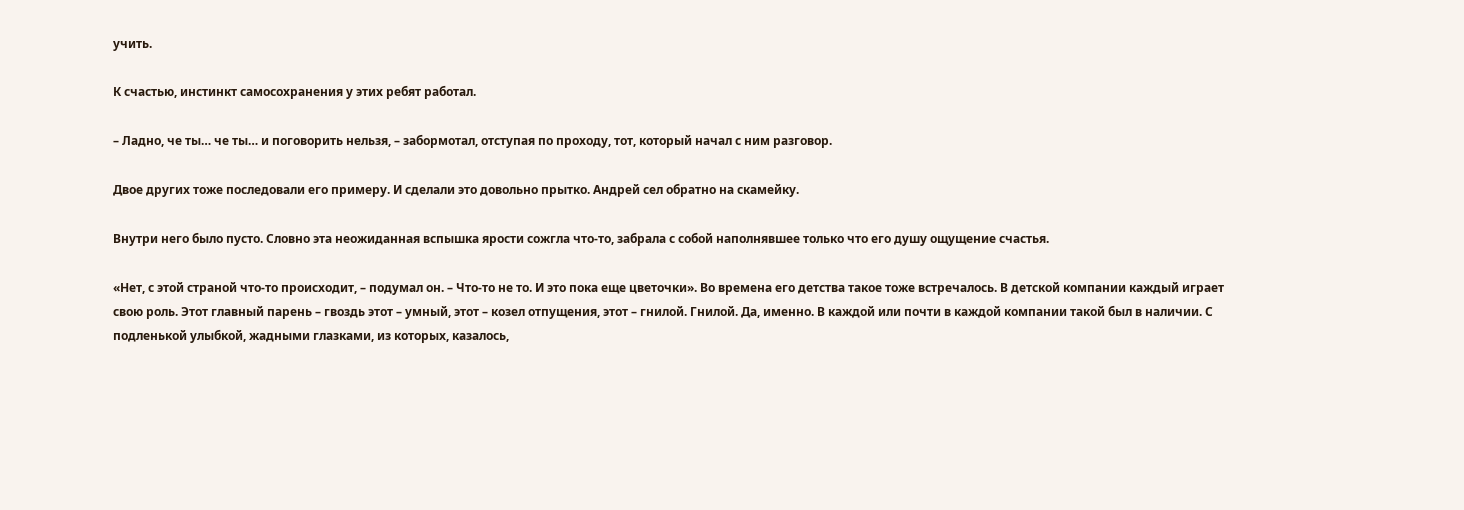учить.

К счастью, инстинкт самосохранения у этих ребят работал.

– Ладно, че ты… че ты… и поговорить нельзя, – забормотал, отступая по проходу, тот, который начал с ним разговор.

Двое других тоже последовали его примеру. И сделали это довольно прытко. Андрей сел обратно на скамейку.

Внутри него было пусто. Словно эта неожиданная вспышка ярости сожгла что-то, забрала с собой наполнявшее только что его душу ощущение счастья.

«Нет, с этой страной что-то происходит, – подумал он. – Что-то не то. И это пока еще цветочки». Во времена его детства такое тоже встречалось. В детской компании каждый играет свою роль. Этот главный парень – гвоздь этот – умный, этот – козел отпущения, этот – гнилой. Гнилой. Да, именно. В каждой или почти в каждой компании такой был в наличии. С подленькой улыбкой, жадными глазками, из которых, казалось,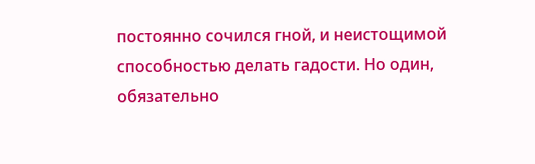постоянно сочился гной, и неистощимой способностью делать гадости. Но один, обязательно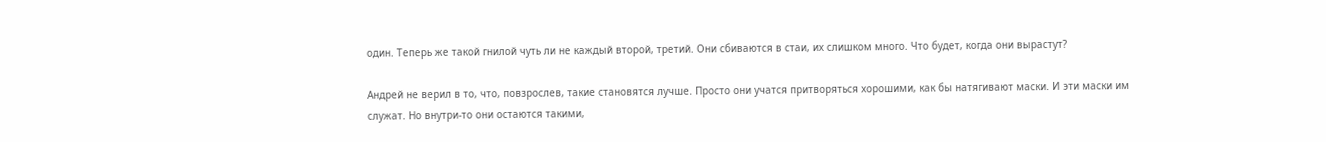один. Теперь же такой гнилой чуть ли не каждый второй, третий. Они сбиваются в стаи, их слишком много. Что будет, когда они вырастут?

Андрей не верил в то, что, повзрослев, такие становятся лучше. Просто они учатся притворяться хорошими, как бы натягивают маски. И эти маски им служат. Но внутри-то они остаются такими,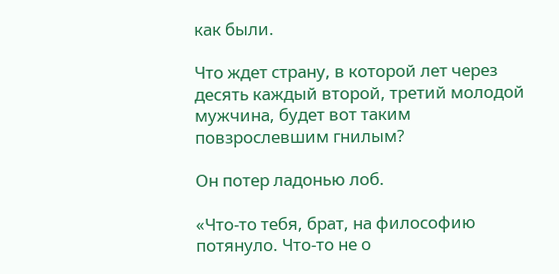как были.

Что ждет страну, в которой лет через десять каждый второй, третий молодой мужчина, будет вот таким повзрослевшим гнилым?

Он потер ладонью лоб.

«Что-то тебя, брат, на философию потянуло. Что-то не о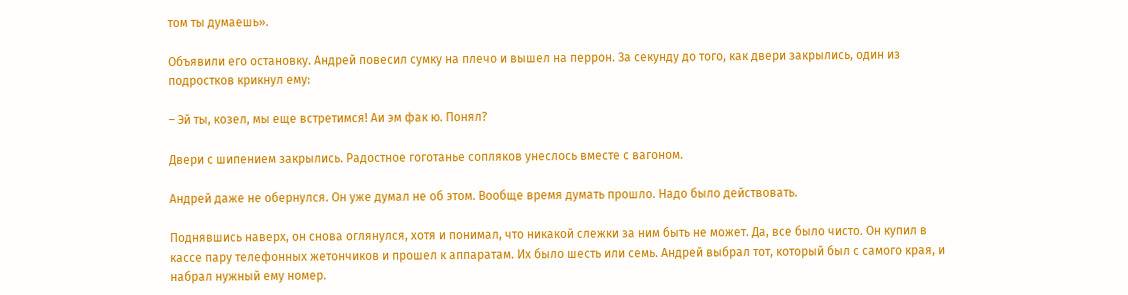том ты думаешь».

Объявили его остановку. Андрей повесил сумку на плечо и вышел на перрон. За секунду до того, как двери закрылись, один из подростков крикнул ему:

– Эй ты, козел, мы еще встретимся! Аи эм фак ю. Понял?

Двери с шипением закрылись. Радостное гоготанье сопляков унеслось вместе с вагоном.

Андрей даже не обернулся. Он уже думал не об этом. Вообще время думать прошло. Надо было действовать.

Поднявшись наверх, он снова оглянулся, хотя и понимал, что никакой слежки за ним быть не может. Да, все было чисто. Он купил в кассе пару телефонных жетончиков и прошел к аппаратам. Их было шесть или семь. Андрей выбрал тот, который был с самого края, и набрал нужный ему номер.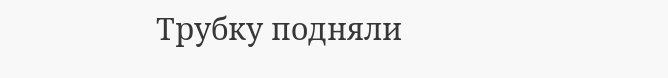Трубку подняли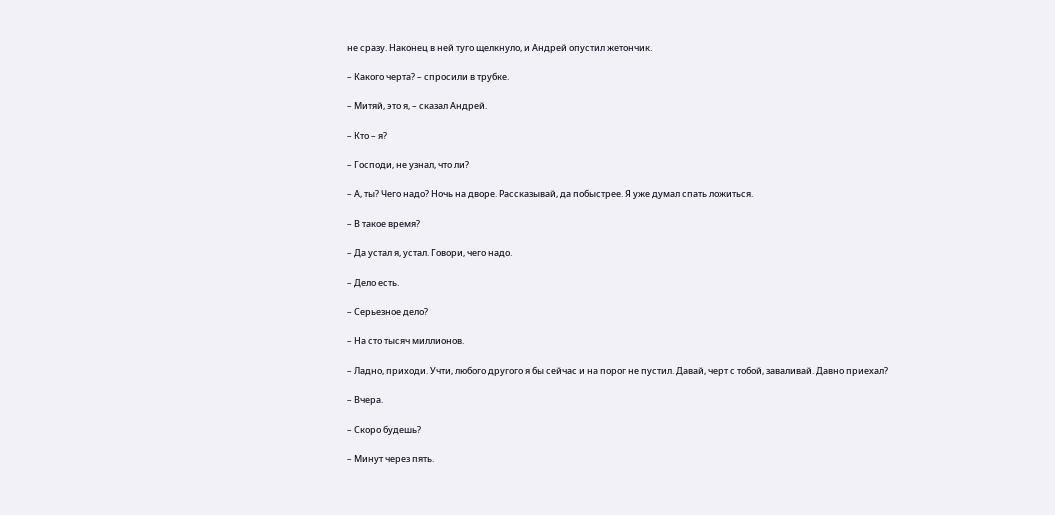не сразу. Наконец в ней туго щелкнуло, и Андрей опустил жетончик.

– Какого черта? – спросили в трубке.

– Митяй, это я, – сказал Андрей.

– Кто – я?

– Господи, не узнал, что ли?

– А, ты? Чего надо? Ночь на дворе. Рассказывай, да побыстрее. Я уже думал спать ложиться.

– В такое время?

– Да устал я, устал. Говори, чего надо.

– Дело есть.

– Серьезное дело?

– На сто тысяч миллионов.

– Ладно, приходи. Учти, любого другого я бы сейчас и на порог не пустил. Давай, черт с тобой, заваливай. Давно приехал?

– Вчера.

– Скоро будешь?

– Минут через пять.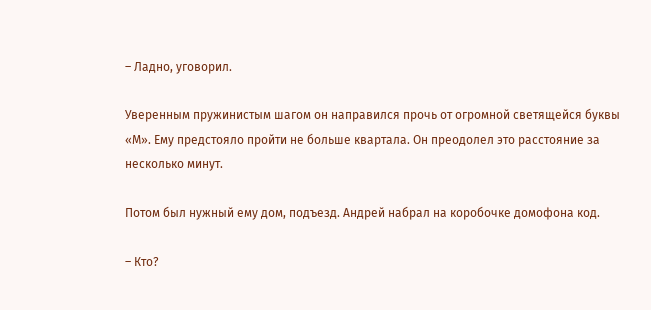– Ладно, уговорил.

Уверенным пружинистым шагом он направился прочь от огромной светящейся буквы «М». Ему предстояло пройти не больше квартала. Он преодолел это расстояние за несколько минут.

Потом был нужный ему дом, подъезд. Андрей набрал на коробочке домофона код.

– Кто?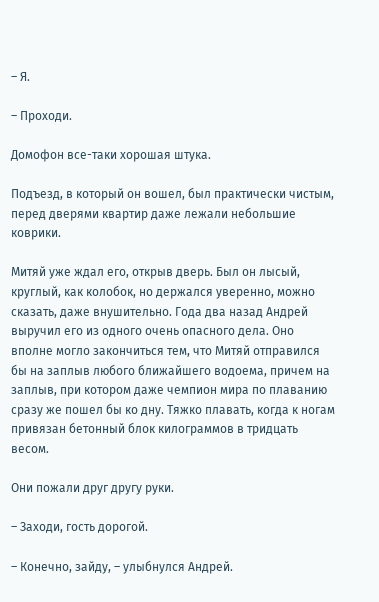– Я.

– Проходи.

Домофон все-таки хорошая штука.

Подъезд, в который он вошел, был практически чистым, перед дверями квартир даже лежали небольшие коврики.

Митяй уже ждал его, открыв дверь. Был он лысый, круглый, как колобок, но держался уверенно, можно сказать, даже внушительно. Года два назад Андрей выручил его из одного очень опасного дела. Оно вполне могло закончиться тем, что Митяй отправился бы на заплыв любого ближайшего водоема, причем на заплыв, при котором даже чемпион мира по плаванию сразу же пошел бы ко дну. Тяжко плавать, когда к ногам привязан бетонный блок килограммов в тридцать весом.

Они пожали друг другу руки.

– Заходи, гость дорогой.

– Конечно, зайду, – улыбнулся Андрей.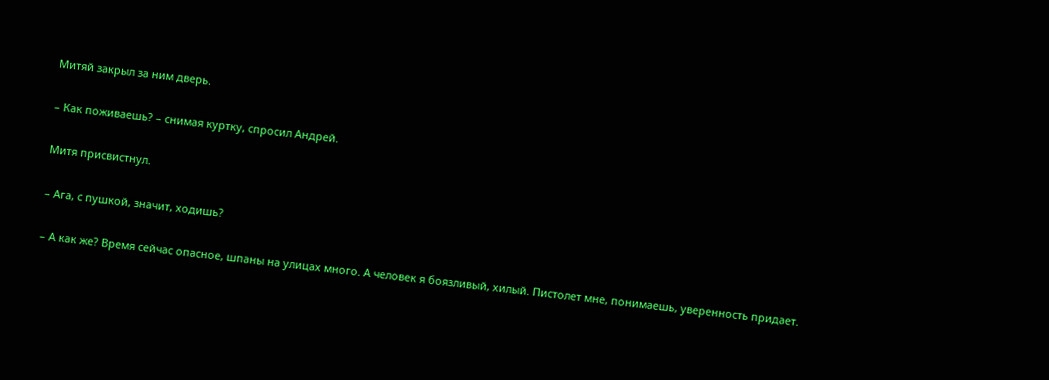Митяй закрыл за ним дверь.

– Как поживаешь? – снимая куртку, спросил Андрей.

Митя присвистнул.

– Ага, с пушкой, значит, ходишь?

– А как же? Время сейчас опасное, шпаны на улицах много. А человек я боязливый, хилый. Пистолет мне, понимаешь, уверенность придает.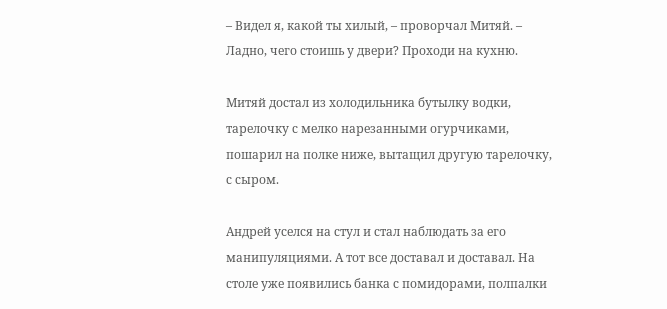– Видел я, какой ты хилый, – проворчал Митяй. – Ладно, чего стоишь у двери? Проходи на кухню.

Митяй достал из холодильника бутылку водки, тарелочку с мелко нарезанными огурчиками, пошарил на полке ниже, вытащил другую тарелочку, с сыром.

Андрей уселся на стул и стал наблюдать за его манипуляциями. А тот все доставал и доставал. На столе уже появились банка с помидорами, полпалки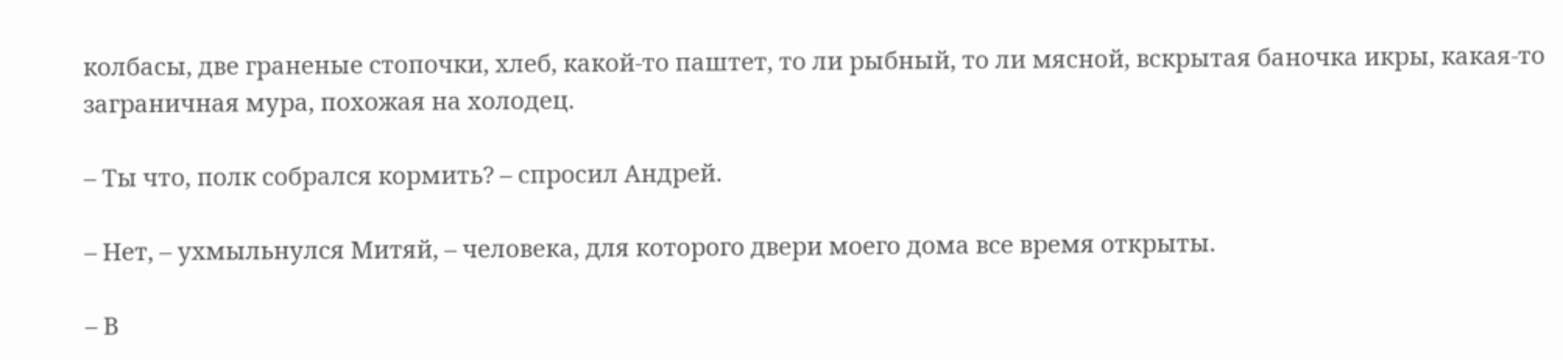колбасы, две граненые стопочки, хлеб, какой-то паштет, то ли рыбный, то ли мясной, вскрытая баночка икры, какая-то заграничная мура, похожая на холодец.

– Ты что, полк собрался кормить? – спросил Андрей.

– Нет, – ухмыльнулся Митяй, – человека, для которого двери моего дома все время открыты.

– В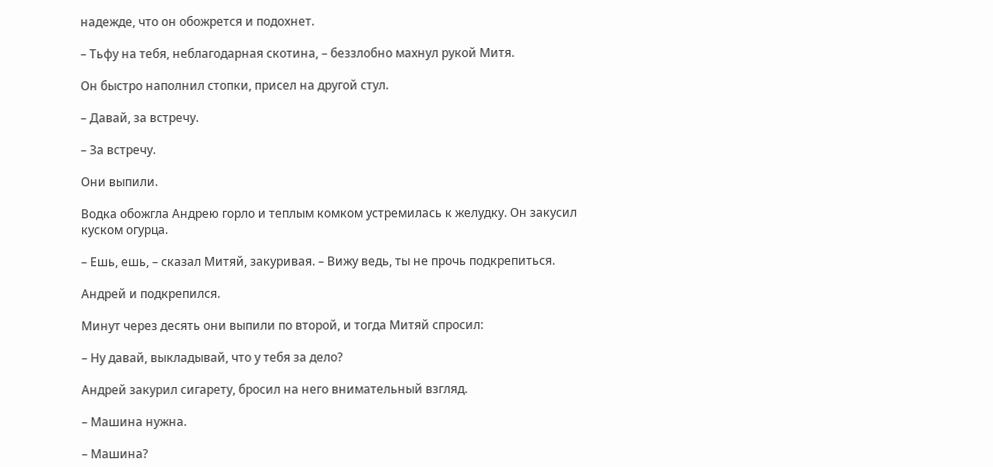надежде, что он обожрется и подохнет.

– Тьфу на тебя, неблагодарная скотина, – беззлобно махнул рукой Митя.

Он быстро наполнил стопки, присел на другой стул.

– Давай, за встречу.

– За встречу.

Они выпили.

Водка обожгла Андрею горло и теплым комком устремилась к желудку. Он закусил куском огурца.

– Ешь, ешь, – сказал Митяй, закуривая. – Вижу ведь, ты не прочь подкрепиться.

Андрей и подкрепился.

Минут через десять они выпили по второй, и тогда Митяй спросил:

– Ну давай, выкладывай, что у тебя за дело?

Андрей закурил сигарету, бросил на него внимательный взгляд.

– Машина нужна.

– Машина?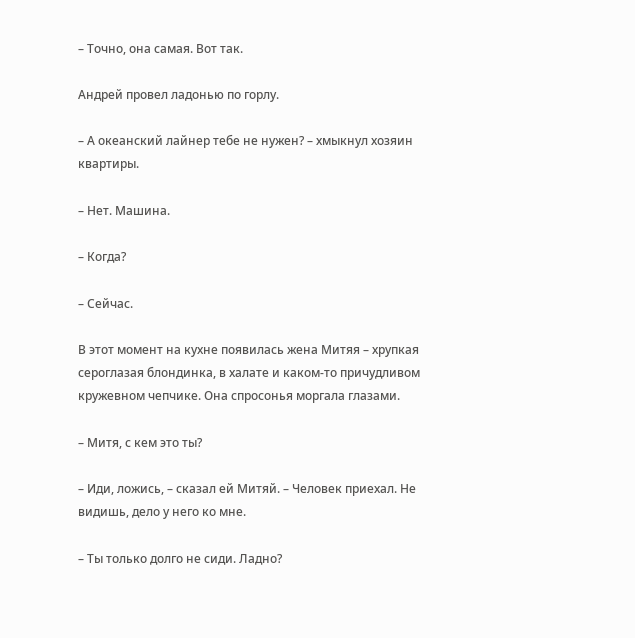– Точно, она самая. Вот так.

Андрей провел ладонью по горлу.

– А океанский лайнер тебе не нужен? – хмыкнул хозяин квартиры.

– Нет. Машина.

– Когда?

– Сейчас.

В этот момент на кухне появилась жена Митяя – хрупкая сероглазая блондинка, в халате и каком-то причудливом кружевном чепчике. Она спросонья моргала глазами.

– Митя, с кем это ты?

– Иди, ложись, – сказал ей Митяй. – Человек приехал. Не видишь, дело у него ко мне.

– Ты только долго не сиди. Ладно?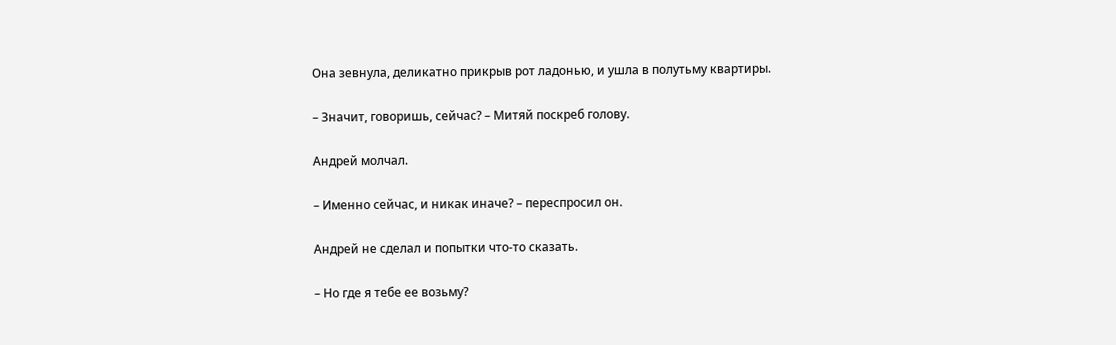Она зевнула, деликатно прикрыв рот ладонью, и ушла в полутьму квартиры.

– Значит, говоришь, сейчас? – Митяй поскреб голову.

Андрей молчал.

– Именно сейчас, и никак иначе? – переспросил он.

Андрей не сделал и попытки что-то сказать.

– Но где я тебе ее возьму?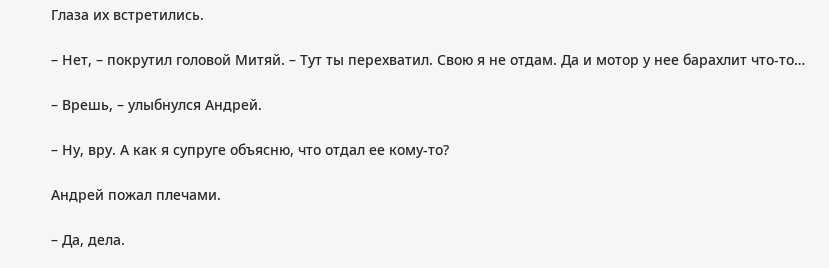Глаза их встретились.

– Нет, – покрутил головой Митяй. – Тут ты перехватил. Свою я не отдам. Да и мотор у нее барахлит что-то…

– Врешь, – улыбнулся Андрей.

– Ну, вру. А как я супруге объясню, что отдал ее кому-то?

Андрей пожал плечами.

– Да, дела.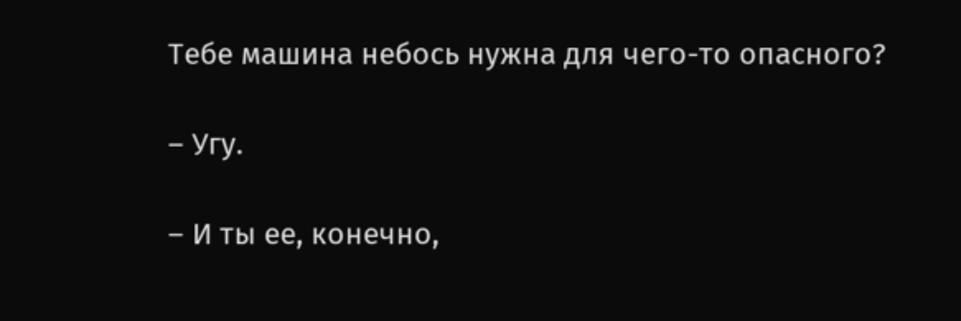Тебе машина небось нужна для чего-то опасного?

– Угу.

– И ты ее, конечно,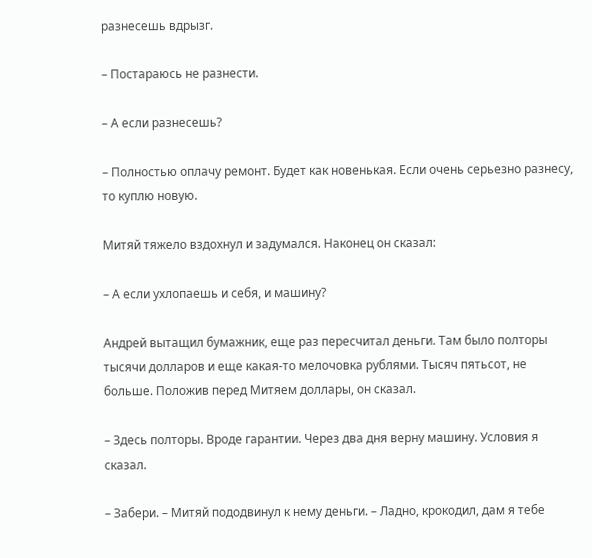разнесешь вдрызг.

– Постараюсь не разнести.

– А если разнесешь?

– Полностью оплачу ремонт. Будет как новенькая. Если очень серьезно разнесу, то куплю новую.

Митяй тяжело вздохнул и задумался. Наконец он сказал:

– А если ухлопаешь и себя, и машину?

Андрей вытащил бумажник, еще раз пересчитал деньги. Там было полторы тысячи долларов и еще какая-то мелочовка рублями. Тысяч пятьсот, не больше. Положив перед Митяем доллары, он сказал.

– Здесь полторы. Вроде гарантии. Через два дня верну машину. Условия я сказал.

– Забери. – Митяй пододвинул к нему деньги. – Ладно, крокодил, дам я тебе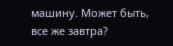машину. Может быть, все же завтра?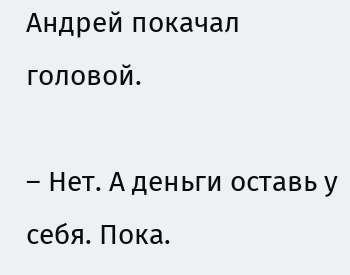Андрей покачал головой.

– Нет. А деньги оставь у себя. Пока.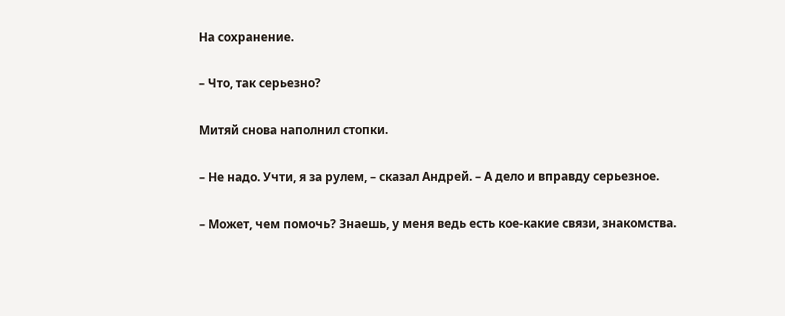На сохранение.

– Что, так серьезно?

Митяй снова наполнил стопки.

– Не надо. Учти, я за рулем, – сказал Андрей. – А дело и вправду серьезное.

– Может, чем помочь? Знаешь, у меня ведь есть кое-какие связи, знакомства.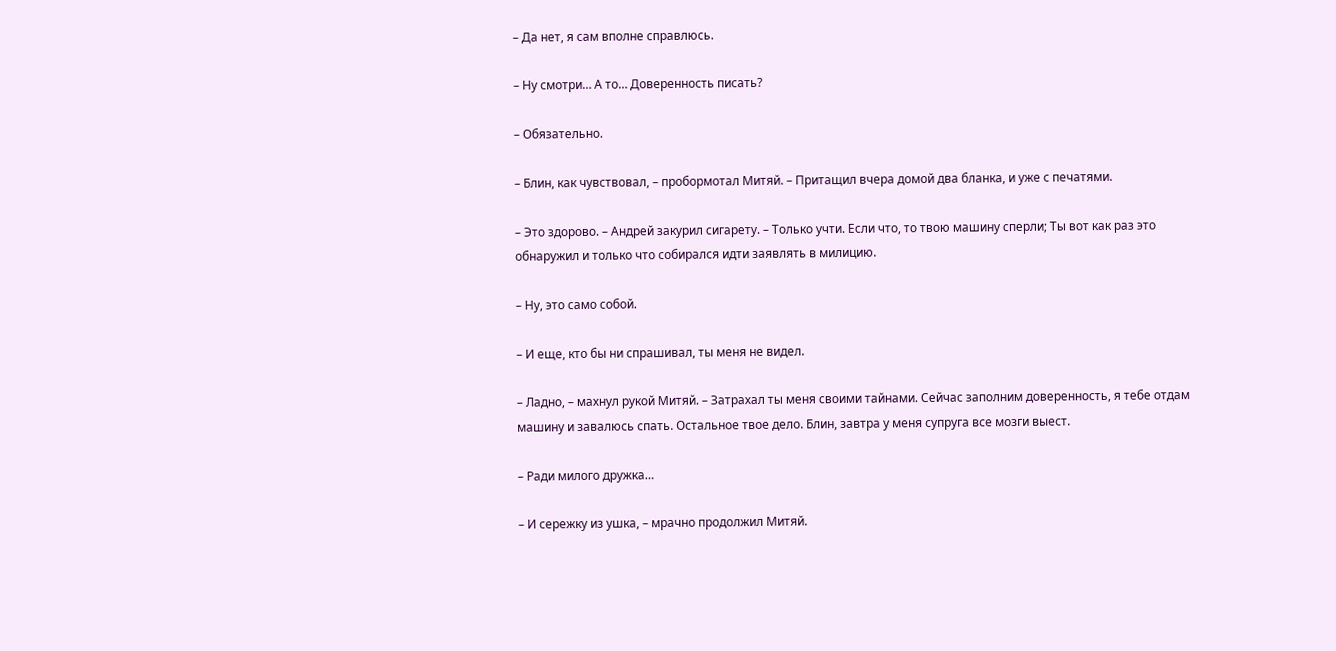– Да нет, я сам вполне справлюсь.

– Ну смотри… А то… Доверенность писать?

– Обязательно.

– Блин, как чувствовал, – пробормотал Митяй. – Притащил вчера домой два бланка, и уже с печатями.

– Это здорово. – Андрей закурил сигарету. – Только учти. Если что, то твою машину сперли; Ты вот как раз это обнаружил и только что собирался идти заявлять в милицию.

– Ну, это само собой.

– И еще, кто бы ни спрашивал, ты меня не видел.

– Ладно, – махнул рукой Митяй. – Затрахал ты меня своими тайнами. Сейчас заполним доверенность, я тебе отдам машину и завалюсь спать. Остальное твое дело. Блин, завтра у меня супруга все мозги выест.

– Ради милого дружка…

– И сережку из ушка, – мрачно продолжил Митяй.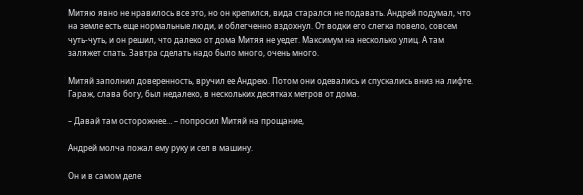Митяю явно не нравилось все это, но он крепился, вида старался не подавать. Андрей подумал, что на земле есть еще нормальные люди, и облегченно вздохнул. От водки его слегка повело, совсем чуть-чуть, и он решил, что далеко от дома Митяя не уедет. Максимум на несколько улиц. А там заляжет спать. Завтра сделать надо было много, очень много.

Митяй заполнил доверенность, вручил ее Андрею. Потом они одевались и спускались вниз на лифте. Гараж, слава богу, был недалеко, в нескольких десятках метров от дома.

– Давай там осторожнее… – попросил Митяй на прощание,

Андрей молча пожал ему руку и сел в машину.

Он и в самом деле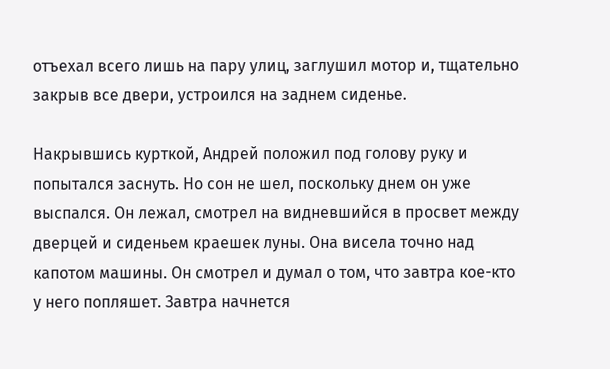отъехал всего лишь на пару улиц, заглушил мотор и, тщательно закрыв все двери, устроился на заднем сиденье.

Накрывшись курткой, Андрей положил под голову руку и попытался заснуть. Но сон не шел, поскольку днем он уже выспался. Он лежал, смотрел на видневшийся в просвет между дверцей и сиденьем краешек луны. Она висела точно над капотом машины. Он смотрел и думал о том, что завтра кое-кто у него попляшет. Завтра начнется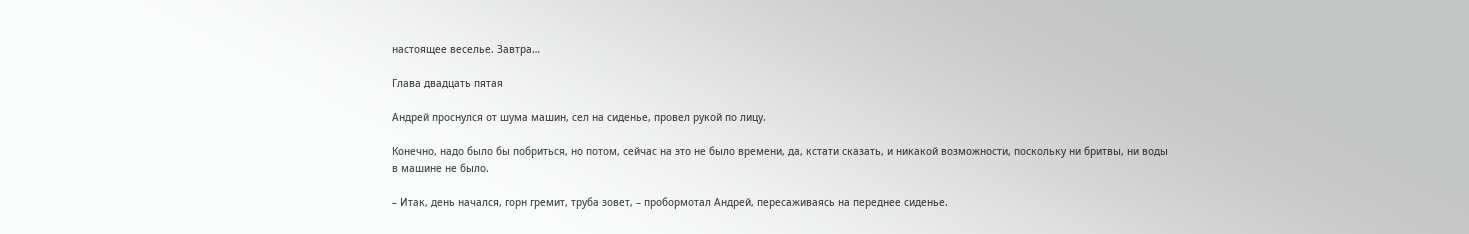настоящее веселье. Завтра…

Глава двадцать пятая

Андрей проснулся от шума машин, сел на сиденье, провел рукой по лицу.

Конечно, надо было бы побриться, но потом, сейчас на это не было времени, да, кстати сказать, и никакой возможности, поскольку ни бритвы, ни воды в машине не было.

– Итак, день начался, горн гремит, труба зовет, – пробормотал Андрей, пересаживаясь на переднее сиденье.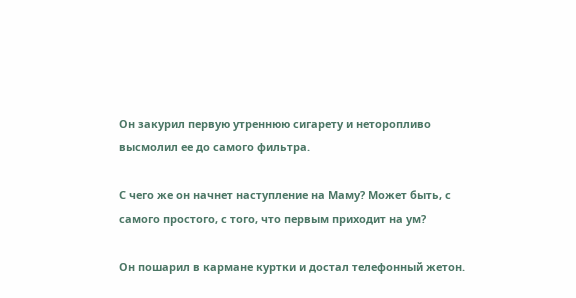Он закурил первую утреннюю сигарету и неторопливо высмолил ее до самого фильтра.

С чего же он начнет наступление на Маму? Может быть, с самого простого, с того, что первым приходит на ум?

Он пошарил в кармане куртки и достал телефонный жетон.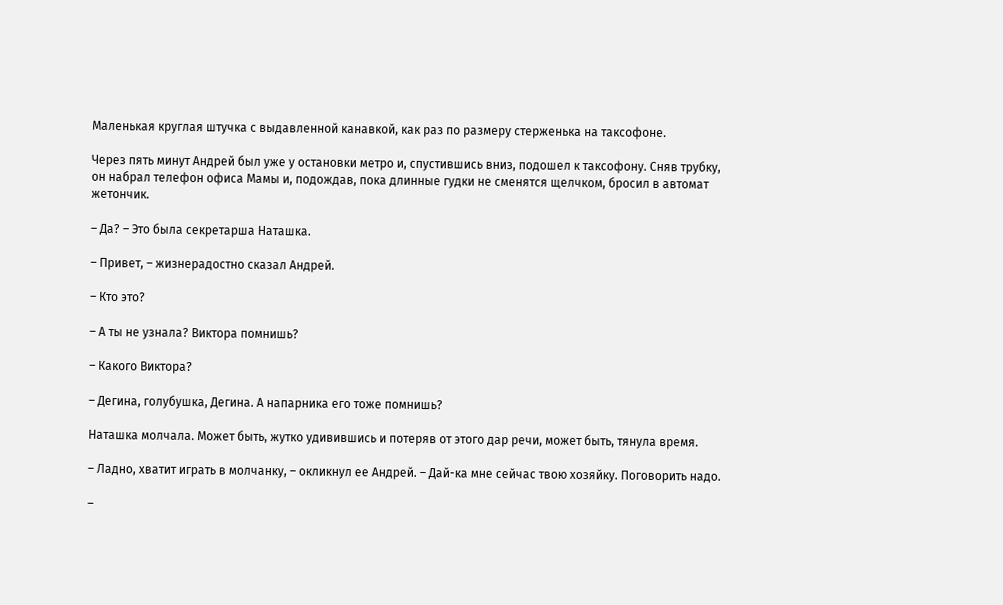Маленькая круглая штучка с выдавленной канавкой, как раз по размеру стерженька на таксофоне.

Через пять минут Андрей был уже у остановки метро и, спустившись вниз, подошел к таксофону. Сняв трубку, он набрал телефон офиса Мамы и, подождав, пока длинные гудки не сменятся щелчком, бросил в автомат жетончик.

– Да? – Это была секретарша Наташка.

– Привет, – жизнерадостно сказал Андрей.

– Кто это?

– А ты не узнала? Виктора помнишь?

– Какого Виктора?

– Дегина, голубушка, Дегина. А напарника его тоже помнишь?

Наташка молчала. Может быть, жутко удивившись и потеряв от этого дар речи, может быть, тянула время.

– Ладно, хватит играть в молчанку, – окликнул ее Андрей. – Дай-ка мне сейчас твою хозяйку. Поговорить надо.

–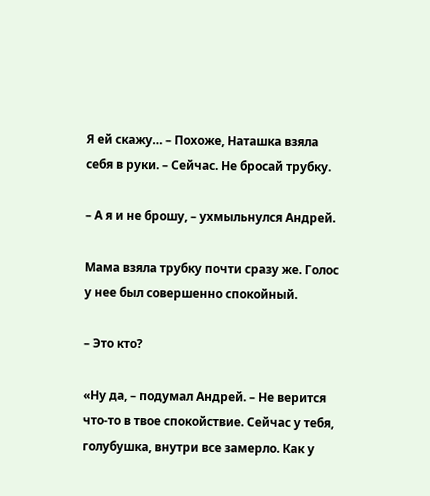Я ей скажу… – Похоже, Наташка взяла себя в руки. – Сейчас. Не бросай трубку.

– А я и не брошу, – ухмыльнулся Андрей.

Мама взяла трубку почти сразу же. Голос у нее был совершенно спокойный.

– Это кто?

«Ну да, – подумал Андрей. – Не верится что-то в твое спокойствие. Сейчас у тебя, голубушка, внутри все замерло. Как у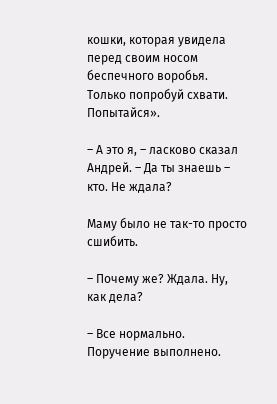кошки, которая увидела перед своим носом беспечного воробья. Только попробуй схвати. Попытайся».

– А это я, – ласково сказал Андрей. – Да ты знаешь – кто. Не ждала?

Маму было не так-то просто сшибить.

– Почему же? Ждала. Ну, как дела?

– Все нормально. Поручение выполнено.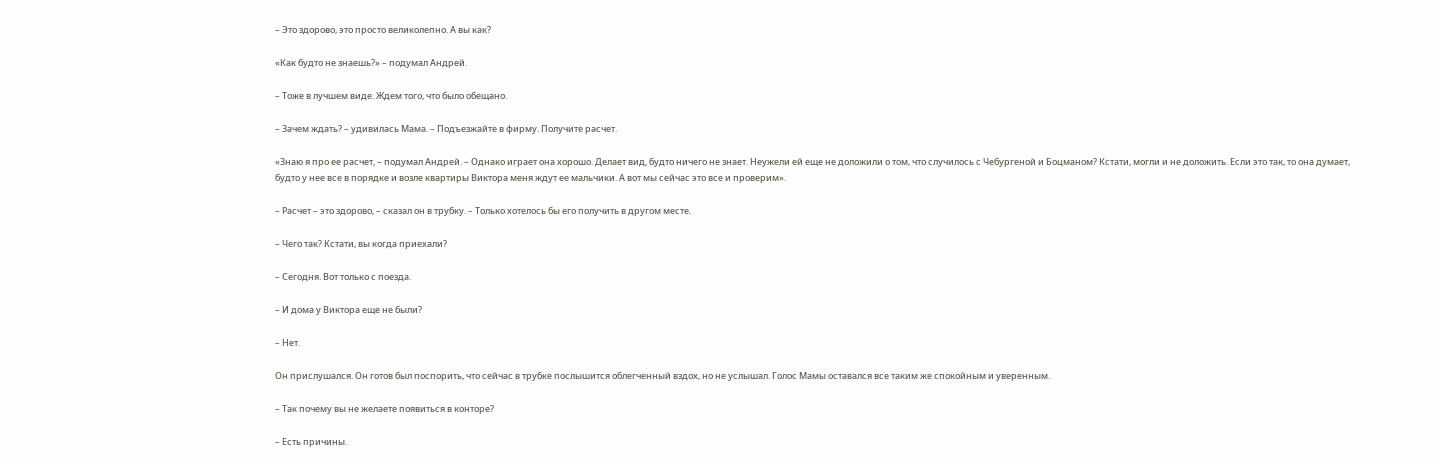– Это здорово, это просто великолепно. А вы как?

«Как будто не знаешь?» – подумал Андрей.

– Тоже в лучшем виде. Ждем того, что было обещано.

– Зачем ждать? – удивилась Мама. – Подъезжайте в фирму. Получите расчет.

«Знаю я про ее расчет, – подумал Андрей. – Однако играет она хорошо. Делает вид, будто ничего не знает. Неужели ей еще не доложили о том, что случилось с Чебургеной и Боцманом? Кстати, могли и не доложить. Если это так, то она думает, будто у нее все в порядке и возле квартиры Виктора меня ждут ее мальчики. А вот мы сейчас это все и проверим».

– Расчет – это здорово, – сказал он в трубку. – Только хотелось бы его получить в другом месте.

– Чего так? Кстати, вы когда приехали?

– Сегодня. Вот только с поезда.

– И дома у Виктора еще не были?

– Нет.

Он прислушался. Он готов был поспорить, что сейчас в трубке послышится облегченный вздох, но не услышал. Голос Мамы оставался все таким же спокойным и уверенным.

– Так почему вы не желаете появиться в конторе?

– Есть причины.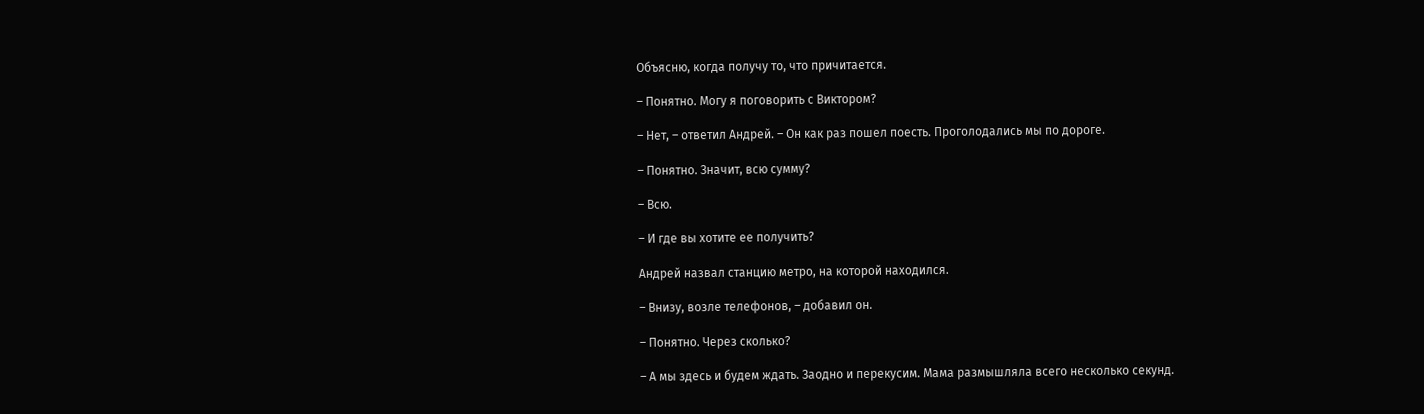Объясню, когда получу то, что причитается.

– Понятно. Могу я поговорить с Виктором?

– Нет, – ответил Андрей. – Он как раз пошел поесть. Проголодались мы по дороге.

– Понятно. Значит, всю сумму?

– Всю.

– И где вы хотите ее получить?

Андрей назвал станцию метро, на которой находился.

– Внизу, возле телефонов, – добавил он.

– Понятно. Через сколько?

– А мы здесь и будем ждать. Заодно и перекусим. Мама размышляла всего несколько секунд.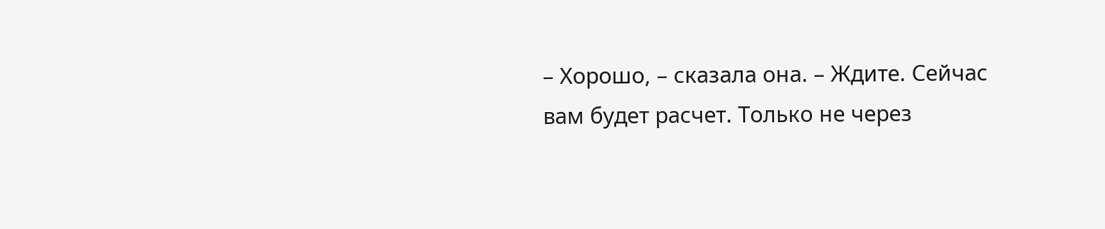– Хорошо, – сказала она. – Ждите. Сейчас вам будет расчет. Только не через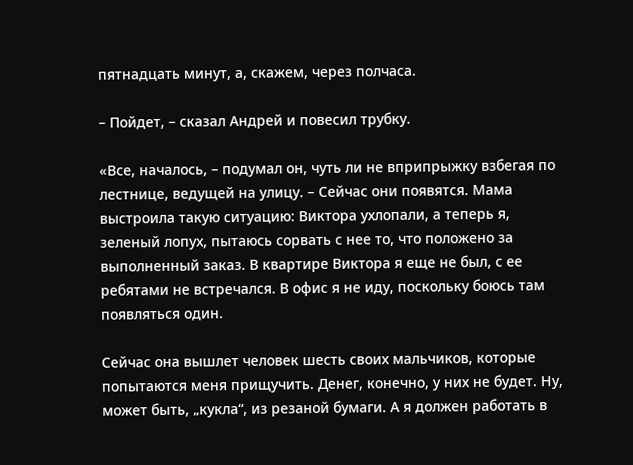пятнадцать минут, а, скажем, через полчаса.

– Пойдет, – сказал Андрей и повесил трубку.

«Все, началось, – подумал он, чуть ли не вприпрыжку взбегая по лестнице, ведущей на улицу. – Сейчас они появятся. Мама выстроила такую ситуацию: Виктора ухлопали, а теперь я, зеленый лопух, пытаюсь сорвать с нее то, что положено за выполненный заказ. В квартире Виктора я еще не был, с ее ребятами не встречался. В офис я не иду, поскольку боюсь там появляться один.

Сейчас она вышлет человек шесть своих мальчиков, которые попытаются меня прищучить. Денег, конечно, у них не будет. Ну, может быть, „кукла“, из резаной бумаги. А я должен работать в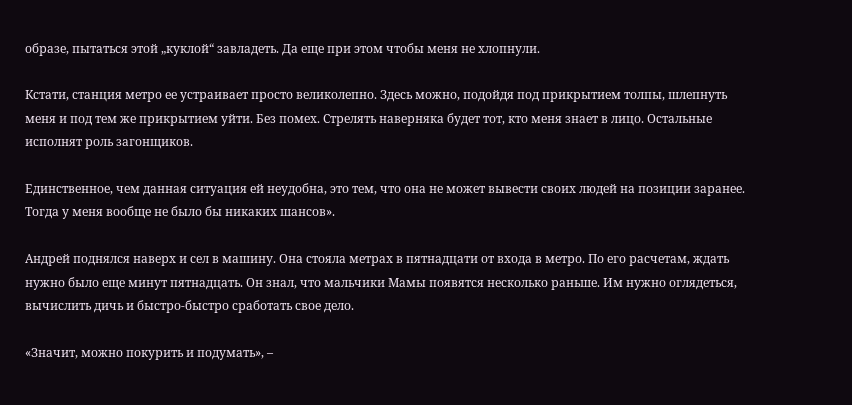образе, пытаться этой „куклой“ завладеть. Да еще при этом чтобы меня не хлопнули.

Кстати, станция метро ее устраивает просто великолепно. Здесь можно, подойдя под прикрытием толпы, шлепнуть меня и под тем же прикрытием уйти. Без помех. Стрелять наверняка будет тот, кто меня знает в лицо. Остальные исполнят роль загонщиков.

Единственное, чем данная ситуация ей неудобна, это тем, что она не может вывести своих людей на позиции заранее. Тогда у меня вообще не было бы никаких шансов».

Андрей поднялся наверх и сел в машину. Она стояла метрах в пятнадцати от входа в метро. По его расчетам, ждать нужно было еще минут пятнадцать. Он знал, что мальчики Мамы появятся несколько раньше. Им нужно оглядеться, вычислить дичь и быстро-быстро сработать свое дело.

«Значит, можно покурить и подумать», –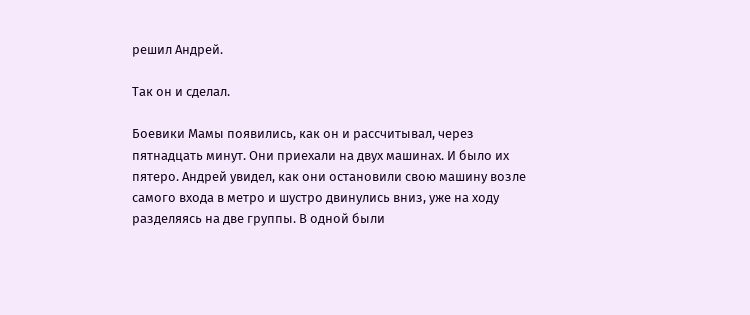решил Андрей.

Так он и сделал.

Боевики Мамы появились, как он и рассчитывал, через пятнадцать минут. Они приехали на двух машинах. И было их пятеро. Андрей увидел, как они остановили свою машину возле самого входа в метро и шустро двинулись вниз, уже на ходу разделяясь на две группы. В одной были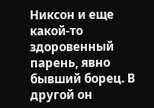Никсон и еще какой-то здоровенный парень, явно бывший борец. В другой он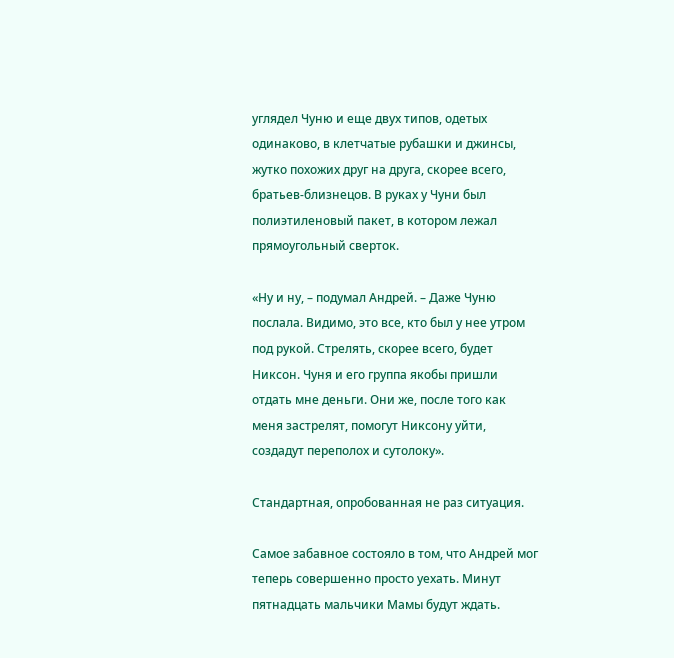углядел Чуню и еще двух типов, одетых одинаково, в клетчатые рубашки и джинсы, жутко похожих друг на друга, скорее всего, братьев-близнецов. В руках у Чуни был полиэтиленовый пакет, в котором лежал прямоугольный сверток.

«Ну и ну, – подумал Андрей. – Даже Чуню послала. Видимо, это все, кто был у нее утром под рукой. Стрелять, скорее всего, будет Никсон. Чуня и его группа якобы пришли отдать мне деньги. Они же, после того как меня застрелят, помогут Никсону уйти, создадут переполох и сутолоку».

Стандартная, опробованная не раз ситуация.

Самое забавное состояло в том, что Андрей мог теперь совершенно просто уехать. Минут пятнадцать мальчики Мамы будут ждать.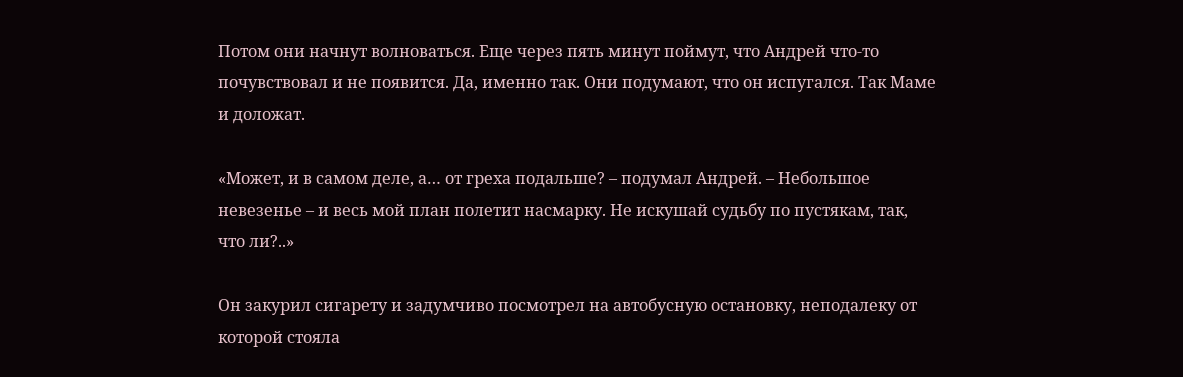Потом они начнут волноваться. Еще через пять минут поймут, что Андрей что-то почувствовал и не появится. Да, именно так. Они подумают, что он испугался. Так Маме и доложат.

«Может, и в самом деле, а… от греха подальше? – подумал Андрей. – Небольшое невезенье – и весь мой план полетит насмарку. Не искушай судьбу по пустякам, так, что ли?..»

Он закурил сигарету и задумчиво посмотрел на автобусную остановку, неподалеку от которой стояла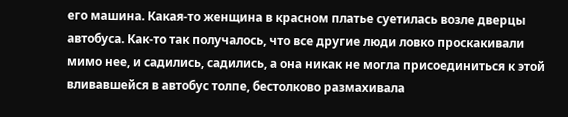его машина. Какая-то женщина в красном платье суетилась возле дверцы автобуса. Как-то так получалось, что все другие люди ловко проскакивали мимо нее, и садились, садились, а она никак не могла присоединиться к этой вливавшейся в автобус толпе, бестолково размахивала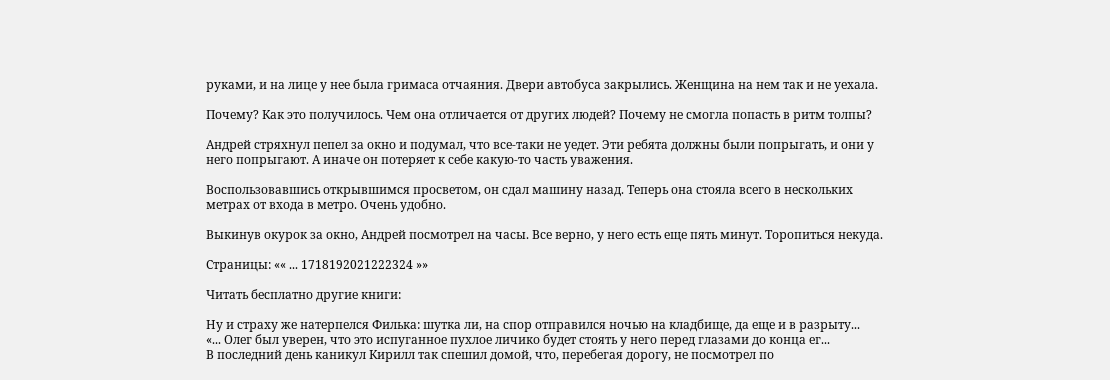руками, и на лице у нее была гримаса отчаяния. Двери автобуса закрылись. Женщина на нем так и не уехала.

Почему? Как это получилось. Чем она отличается от других людей? Почему не смогла попасть в ритм толпы?

Андрей стряхнул пепел за окно и подумал, что все-таки не уедет. Эти ребята должны были попрыгать, и они у него попрыгают. А иначе он потеряет к себе какую-то часть уважения.

Воспользовавшись открывшимся просветом, он сдал машину назад. Теперь она стояла всего в нескольких метрах от входа в метро. Очень удобно.

Выкинув окурок за окно, Андрей посмотрел на часы. Все верно, у него есть еще пять минут. Торопиться некуда.

Страницы: «« ... 1718192021222324 »»

Читать бесплатно другие книги:

Ну и страху же натерпелся Филька: шутка ли, на спор отправился ночью на кладбище, да еще и в разрыту...
«... Олег был уверен, что это испуганное пухлое личико будет стоять у него перед глазами до конца ег...
В последний день каникул Кирилл так спешил домой, что, перебегая дорогу, не посмотрел по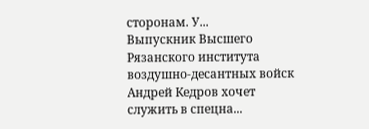сторонам. У...
Выпускник Высшего Рязанского института воздушно-десантных войск Андрей Кедров хочет служить в спецна...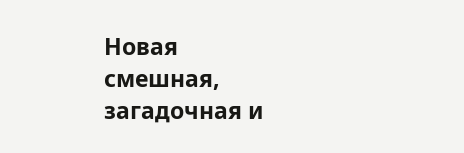Новая смешная, загадочная и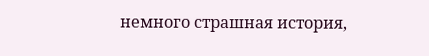немного страшная история,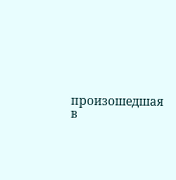произошедшая в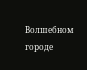Волшебном городе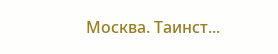Москва. Таинст...